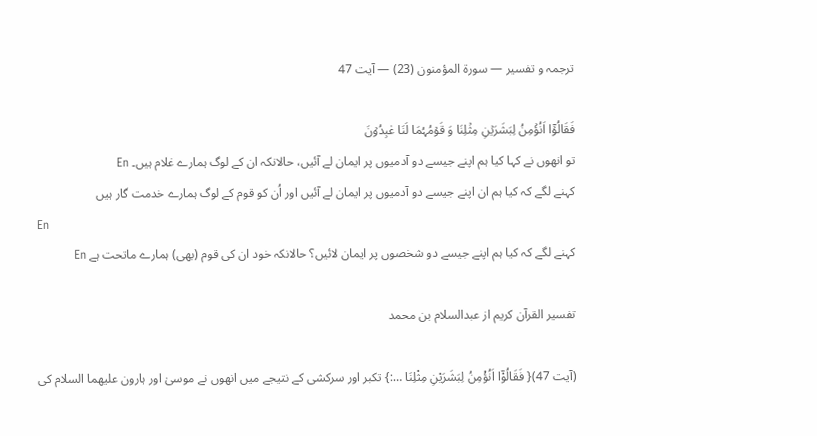ترجمہ و تفسیر — سورۃ المؤمنون (23) — آیت 47

فَقَالُوۡۤا اَنُؤۡمِنُ لِبَشَرَیۡنِ مِثۡلِنَا وَ قَوۡمُہُمَا لَنَا عٰبِدُوۡنَ
تو انھوں نے کہا کیا ہم اپنے جیسے دو آدمیوں پر ایمان لے آئیں، حالانکہ ان کے لوگ ہمارے غلام ہیں۔ En
کہنے لگے کہ کیا ہم ان اپنے جیسے دو آدمیوں پر ایمان لے آئیں اور اُن کو قوم کے لوگ ہمارے خدمت گار ہیں
En
کہنے لگے کہ کیا ہم اپنے جیسے دو شخصوں پر ایمان لائیں؟ حالانکہ خود ان کی قوم (بھی) ہمارے ماتحت ہے En

تفسیر القرآن کریم از عبدالسلام بن محمد

(آیت 47){ فَقَالُوْۤا اَنُؤْمِنُ لِبَشَرَيْنِ مِثْلِنَا …:} تکبر اور سرکشی کے نتیجے میں انھوں نے موسیٰ اور ہارون علیھما السلام کی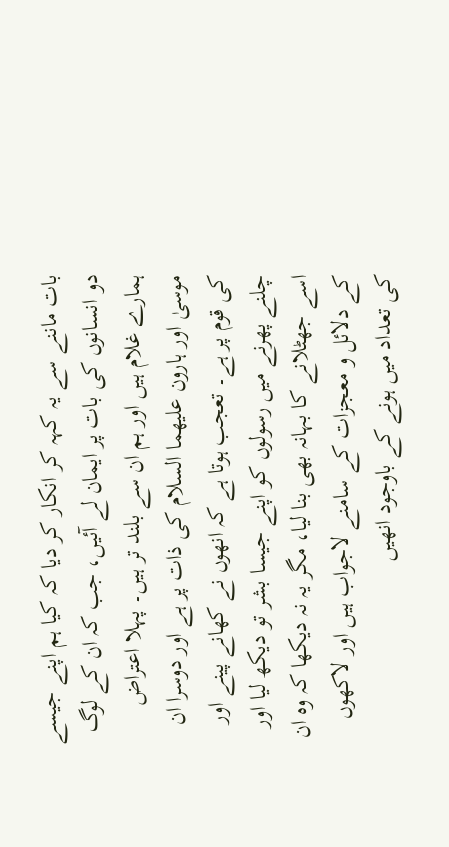بات ماننے سے یہ کہہ کر انکار کر دیا کہ کیا ہم اپنے جیسے دو انسانوں کی بات پر ایمان لے آئیں، جب کہ ان کے لوگ ہمارے غلام ہیں اور ہم ان سے بلند تر ہیں۔ پہلا اعتراض موسیٰ اور ہارون علیھما السلام کی ذات پر ہے اور دوسرا ان کی قوم پر ہے۔ تعجب ہوتا ہے کہ انھوں نے کھانے پینے اور چلنے پھرنے میں رسولوں کو اپنے جیسا بشر تو دیکھ لیا اور اسے جھٹلانے کا بہانہ بھی بنا لیا، مگر یہ نہ دیکھا کہ وہ ان کے دلائل و معجزات کے سامنے لاجواب ہیں اور لاکھوں کی تعداد میں ہونے کے باوجود انھیں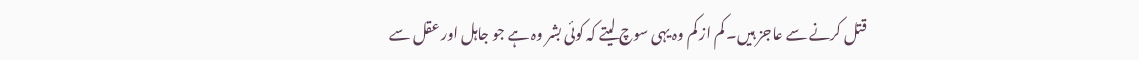قتل کرنے سے عاجز ہیں۔ کم از کم وہ یہی سوچ لیتے کہ کوئی بشر وہ ہے جو جاہل اور عقل سے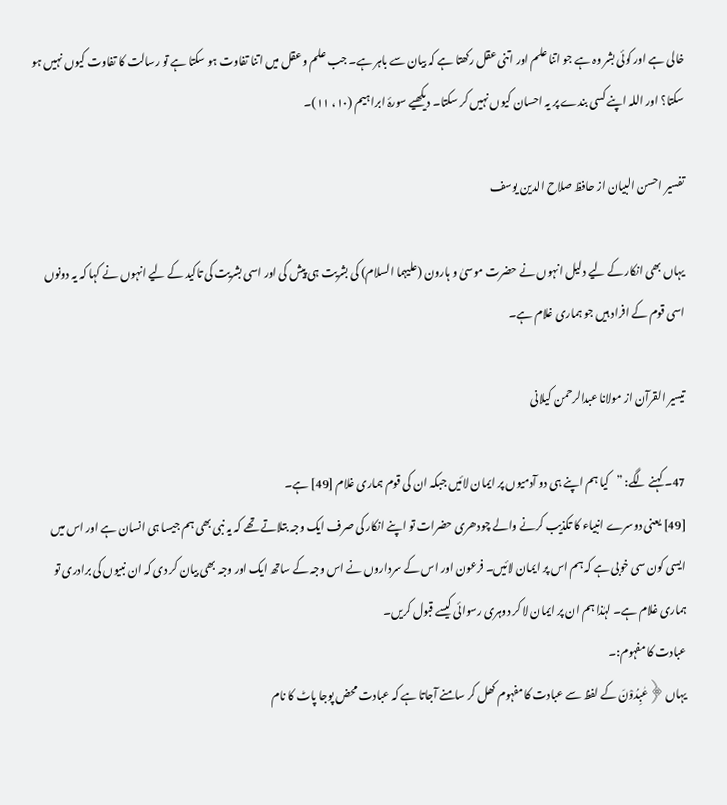خالی ہے اور کوئی بشر وہ ہے جو اتنا علم اور اتنی عقل رکھتا ہے کہ بیان سے باہر ہے۔ جب علم و عقل میں اتنا تفاوت ہو سکتا ہے تو رسالت کا تفاوت کیوں نہیں ہو سکتا؟ اور اللہ اپنے کسی بندے پر یہ احسان کیوں نہیں کر سکتا۔ دیکھیے سورۂ ابراہیم (۱۰، ۱۱)۔

تفسیر احسن البیان از حافظ صلاح الدین یوسف

یہاں بھی انکار کے لیے دلیل انہوں نے حضرت موسیٰ و ہارون (علیہما السلام) کی بشریت ہی پیش کی اور اسی بشریت کی تاکید کے لیے انہوں نے کہا کہ یہ دونوں اسی قوم کے افراد ہیں جو ہماری غلام ہے۔

تيسير القرآن از مولانا عبدالرحمن کیلانی

47۔ کہنے لگے: ”کیا ہم اپنے ہی دو آدمیوں پر ایمان لائیں جبکہ ان کی قوم ہماری غلام [49] ہے۔
[49] یعنی دوسرے انبیاء کا تکذیب کرنے والے چودھری حضرات تو اپنے انکار کی صرف ایک وجہ بتلاتے تھے کہ یہ نبی بھی ہم جیسا ہی انسان ہے اور اس میں ایسی کون سی خوبی ہے کہ ہم اس پر ایمان لائیں۔ فرعون اور اس کے سرداروں نے اس وجہ کے ساتھ ایک اور وجہ بھی بیان کر دی کہ ان نبیوں کی برادری تو ہماری غلام ہے۔ لہٰذا ہم ان پر ایمان لا کر دوہری رسوائی کیسے قبول کریں۔
عبادت کا مفہوم:۔
یہاں ﴿عٰبِدُوْنَ کے لفظ سے عبادت کا مفہوم کھل کر سامنے آجاتا ہے کہ عبادت محض پوجا پاٹ کا نام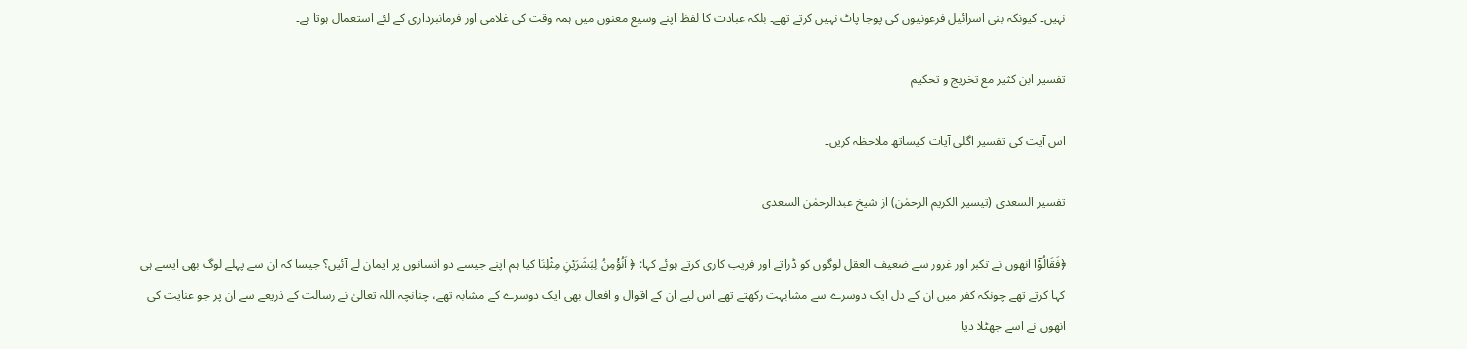نہیں۔ کیونکہ بنی اسرائیل فرعونیوں کی پوجا پاٹ نہیں کرتے تھے۔ بلکہ عبادت کا لفظ اپنے وسیع معنوں میں ہمہ وقت کی غلامی اور فرمانبرداری کے لئے استعمال ہوتا ہے۔

تفسیر ابن کثیر مع تخریج و تحکیم

اس آیت کی تفسیر اگلی آیات کیساتھ ملاحظہ کریں۔

تفسیر السعدی (تیسیر الکریم الرحمٰن) از شیخ عبدالرحمٰن السعدی

﴿فَقَالُوْۤا انھوں نے تکبر اور غرور سے ضعیف العقل لوگوں کو ڈراتے اور فریب کاری کرتے ہوئے کہا: ﴿ اَنُؤْمِنُ لِبَشَرَیْنِ مِثْلِنَا کیا ہم اپنے جیسے دو انسانوں پر ایمان لے آئیں؟ جیسا کہ ان سے پہلے لوگ بھی ایسے ہی کہا کرتے تھے چونکہ کفر میں ان کے دل ایک دوسرے سے مشابہت رکھتے تھے اس لیے ان کے اقوال و افعال بھی ایک دوسرے کے مشابہ تھے، چنانچہ اللہ تعالیٰ نے رسالت کے ذریعے سے ان پر جو عنایت کی انھوں نے اسے جھٹلا دیا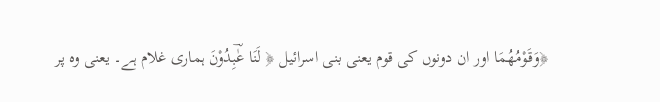﴿وَقَوْمُهُمَا اور ان دونوں کی قوم یعنی بنی اسرائیل ﴿ لَنَا عٰؔبِدُوْنَ ہماری غلام ہے۔ یعنی وہ پر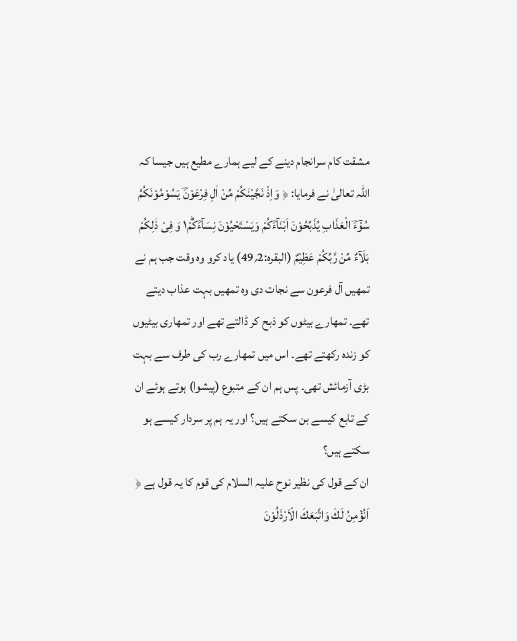مشقت کام سرانجام دینے کے لیے ہمارے مطیع ہیں جیسا کہ اللہ تعالیٰ نے فرمایا: ﴿ وَاِذْ نَجَّیْنٰكُمْ مِّنْ اٰلِ فِرْعَوْنَؔ یَسُوْمُوْنَكُمْ۠ سُوْٓءَؔ الْعَذَابِ یُذَبِّحُوْنَ اَبْنَآءَؔكُمْ وَیَسْتَحْیُوْنَ نِسَآءَؔكُمْ١ؕ وَ فِیْ ذٰلِكُمْ بَلَآءٌ مِّنْ رَّبِّكُمْ عَظِیْمٌ (البقرہ:2؍49) یاد کرو وہ وقت جب ہم نے تمھیں آل فرعون سے نجات دی وہ تمھیں بہت عذاب دیتے تھے۔ تمھارے بیٹوں کو ذبح کر ڈالتے تھے اور تمھاری بیٹیوں کو زندہ رکھتے تھے۔ اس میں تمھارے رب کی طرف سے بہت بڑی آزمائش تھی۔ پس ہم ان کے متبوع (پیشوا) ہوتے ہوئے ان کے تابع کیسے بن سکتے ہیں؟ اور یہ ہم پر سردار کیسے ہو سکتے ہیں؟
ان کے قول کی نظیر نوح علیہ السلام کی قوم کا یہ قول ہے ﴿ اَنُؤْمِنُ لَكَ وَاتَّبَعَكَ الْاَرْذَلُوْنَ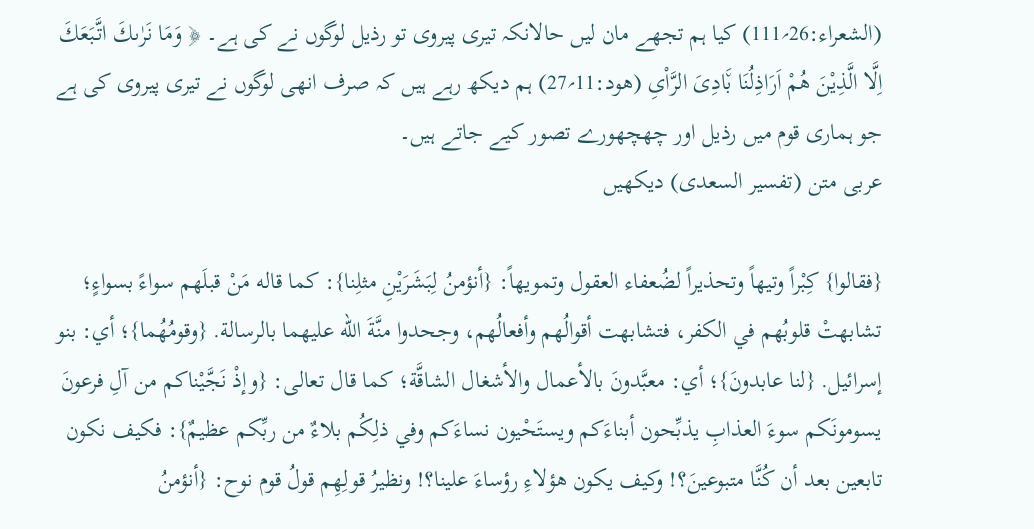(الشعراء:26؍111) کیا ہم تجھے مان لیں حالانکہ تیری پیروی تو رذیل لوگوں نے کی ہے۔ ﴿ وَمَا نَرٰىكَ اتَّبَعَكَ اِلَّا الَّذِیْنَ هُمْ اَرَاذِلُنَا بَ٘ادِیَ الرَّاْیِ (ھود:11؍27) ہم دیکھ رہے ہیں کہ صرف انھی لوگوں نے تیری پیروی کی ہے جو ہماری قوم میں رذیل اور چھچھورے تصور كيے جاتے ہیں۔
عربی متن (تفسیر السعدی) دیکھیں

{فقالوا} كِبْراً وتيهاً وتحذيراً لضُعفاء العقول وتمويهاً: {أنؤمنُ لِبَشَرَيْنِ مثلِنا}: كما قاله مَنْ قبلَهم سواءً بسواءٍ؛ تشابهتْ قلوبُهم في الكفر، فتشابهت أقوالُهم وأفعالُهم، وجحدوا منَّةَ الله عليهما بالرسالة. {وقومُهُما}؛ أي: بنو إسرائيل. {لنا عابدونَ}؛ أي: معبَّدونَ بالأعمال والأشغال الشاقَّة؛ كما قال تعالى: {وإذْ نَجَّيْناكم من آلِ فرعونَ يسومونَكم سوءَ العذابِ يذبِّحون أبناءَكم ويستَحْيون نساءَكم وفي ذلِكُم بلاءٌ من ربِّكم عظيمٌ}: فكيف نكون تابعين بعد أن كُنَّا متبوعينَ؟! وكيف يكون هؤلاءِ رؤساءَ علينا؟! ونظيرُ قولِهِم قولُ قوم نوح: {أنؤمنُ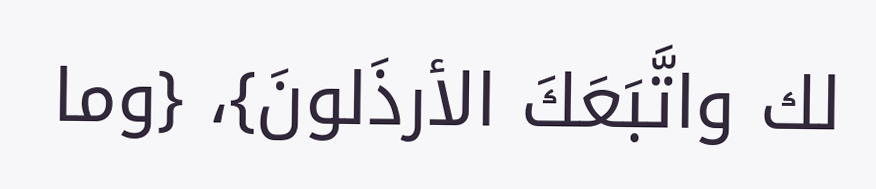لك واتَّبَعَكَ الأرذَلونَ}، {وما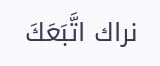نراك اتَّبَعَكَ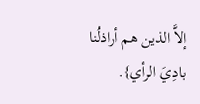إلاَّ الذين هم أراذلُنا بادِيَ الرأي}.